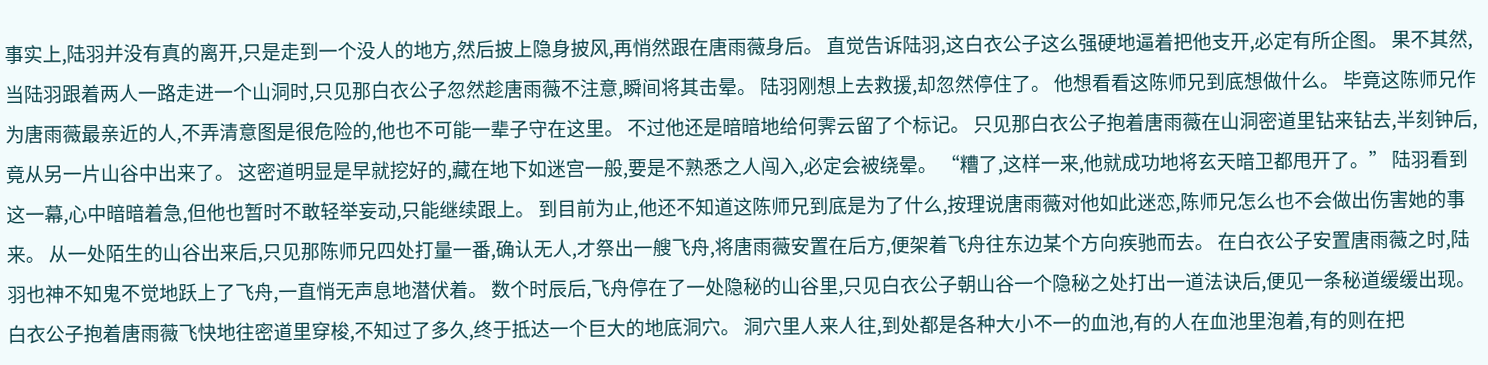事实上,陆羽并没有真的离开,只是走到一个没人的地方,然后披上隐身披风,再悄然跟在唐雨薇身后。 直觉告诉陆羽,这白衣公子这么强硬地逼着把他支开,必定有所企图。 果不其然,当陆羽跟着两人一路走进一个山洞时,只见那白衣公子忽然趁唐雨薇不注意,瞬间将其击晕。 陆羽刚想上去救援,却忽然停住了。 他想看看这陈师兄到底想做什么。 毕竟这陈师兄作为唐雨薇最亲近的人,不弄清意图是很危险的,他也不可能一辈子守在这里。 不过他还是暗暗地给何霁云留了个标记。 只见那白衣公子抱着唐雨薇在山洞密道里钻来钻去,半刻钟后,竟从另一片山谷中出来了。 这密道明显是早就挖好的,藏在地下如迷宫一般,要是不熟悉之人闯入,必定会被绕晕。 “糟了,这样一来,他就成功地将玄天暗卫都甩开了。” 陆羽看到这一幕,心中暗暗着急,但他也暂时不敢轻举妄动,只能继续跟上。 到目前为止,他还不知道这陈师兄到底是为了什么,按理说唐雨薇对他如此迷恋,陈师兄怎么也不会做出伤害她的事来。 从一处陌生的山谷出来后,只见那陈师兄四处打量一番,确认无人,才祭出一艘飞舟,将唐雨薇安置在后方,便架着飞舟往东边某个方向疾驰而去。 在白衣公子安置唐雨薇之时,陆羽也神不知鬼不觉地跃上了飞舟,一直悄无声息地潜伏着。 数个时辰后,飞舟停在了一处隐秘的山谷里,只见白衣公子朝山谷一个隐秘之处打出一道法诀后,便见一条秘道缓缓出现。 白衣公子抱着唐雨薇飞快地往密道里穿梭,不知过了多久,终于抵达一个巨大的地底洞穴。 洞穴里人来人往,到处都是各种大小不一的血池,有的人在血池里泡着,有的则在把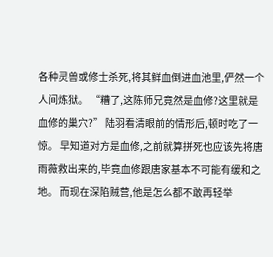各种灵兽或修士杀死,将其鲜血倒进血池里,俨然一个人间炼狱。 “糟了,这陈师兄竟然是血修?这里就是血修的巢穴?” 陆羽看清眼前的情形后,顿时吃了一惊。 早知道对方是血修,之前就算拼死也应该先将唐雨薇救出来的,毕竟血修跟唐家基本不可能有缓和之地。 而现在深陷贼营,他是怎么都不敢再轻举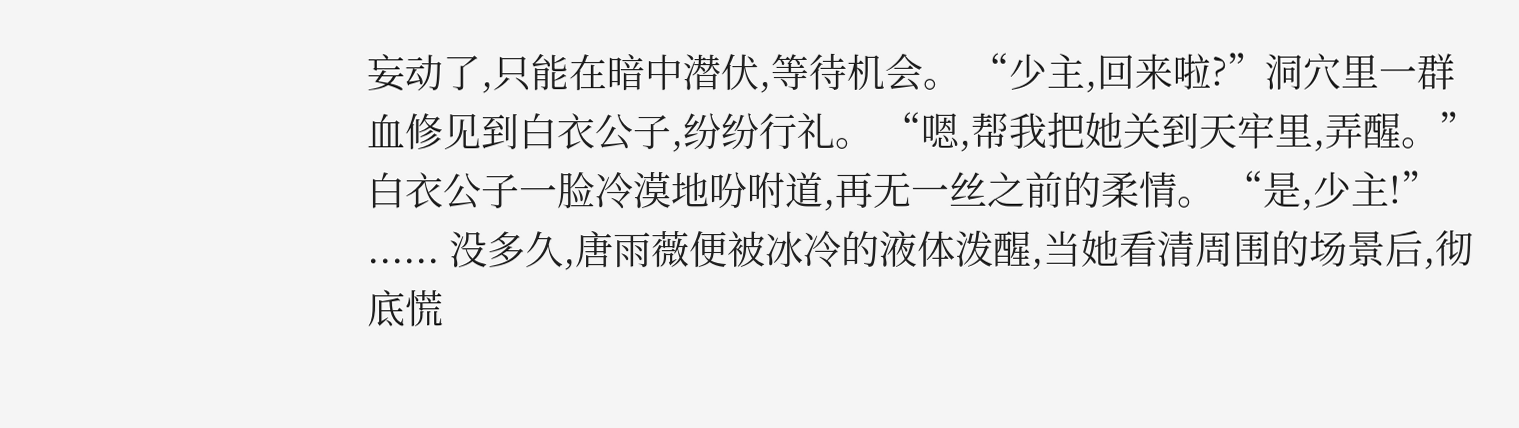妄动了,只能在暗中潜伏,等待机会。 “少主,回来啦?”洞穴里一群血修见到白衣公子,纷纷行礼。 “嗯,帮我把她关到天牢里,弄醒。”白衣公子一脸冷漠地吩咐道,再无一丝之前的柔情。 “是,少主!” ...... 没多久,唐雨薇便被冰冷的液体泼醒,当她看清周围的场景后,彻底慌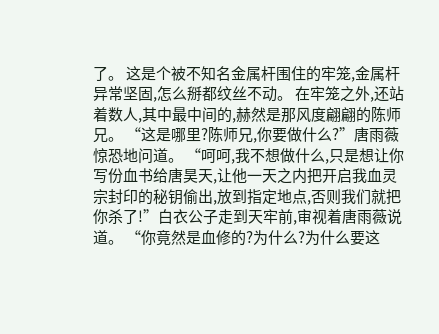了。 这是个被不知名金属杆围住的牢笼,金属杆异常坚固,怎么掰都纹丝不动。 在牢笼之外,还站着数人,其中最中间的,赫然是那风度翩翩的陈师兄。 “这是哪里?陈师兄,你要做什么?”唐雨薇惊恐地问道。 “呵呵,我不想做什么,只是想让你写份血书给唐昊天,让他一天之内把开启我血灵宗封印的秘钥偷出,放到指定地点,否则我们就把你杀了!”白衣公子走到天牢前,审视着唐雨薇说道。 “你竟然是血修的?为什么?为什么要这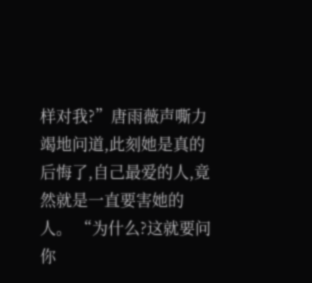样对我?”唐雨薇声嘶力竭地问道,此刻她是真的后悔了,自己最爱的人,竟然就是一直要害她的人。 “为什么?这就要问你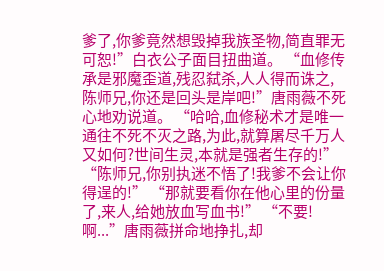爹了,你爹竟然想毁掉我族圣物,简直罪无可恕!”白衣公子面目扭曲道。 “血修传承是邪魔歪道,残忍弑杀,人人得而诛之,陈师兄,你还是回头是岸吧!”唐雨薇不死心地劝说道。 “哈哈,血修秘术才是唯一通往不死不灭之路,为此,就算屠尽千万人又如何?世间生灵,本就是强者生存的!” “陈师兄,你别执迷不悟了!我爹不会让你得逞的!” “那就要看你在他心里的份量了,来人,给她放血写血书!” “不要!啊...”唐雨薇拼命地挣扎,却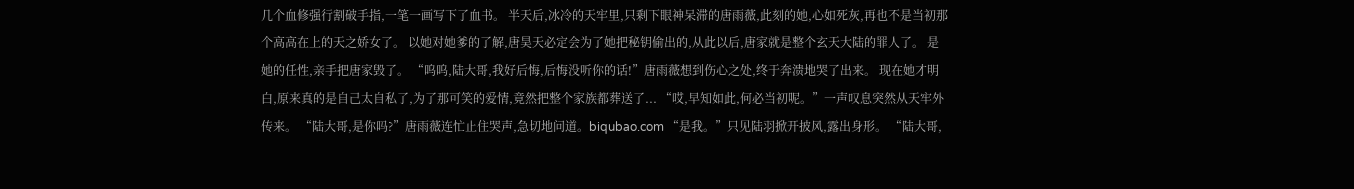几个血修强行割破手指,一笔一画写下了血书。 半天后,冰冷的天牢里,只剩下眼神呆滞的唐雨薇,此刻的她,心如死灰,再也不是当初那个高高在上的天之娇女了。 以她对她爹的了解,唐昊天必定会为了她把秘钥偷出的,从此以后,唐家就是整个玄天大陆的罪人了。 是她的任性,亲手把唐家毁了。 “呜呜,陆大哥,我好后悔,后悔没听你的话!”唐雨薇想到伤心之处,终于奔溃地哭了出来。 现在她才明白,原来真的是自己太自私了,为了那可笑的爱情,竟然把整个家族都葬送了... “哎,早知如此,何必当初呢。”一声叹息突然从天牢外传来。 “陆大哥,是你吗?”唐雨薇连忙止住哭声,急切地问道。biqubao.com “是我。”只见陆羽掀开披风,露出身形。 “陆大哥,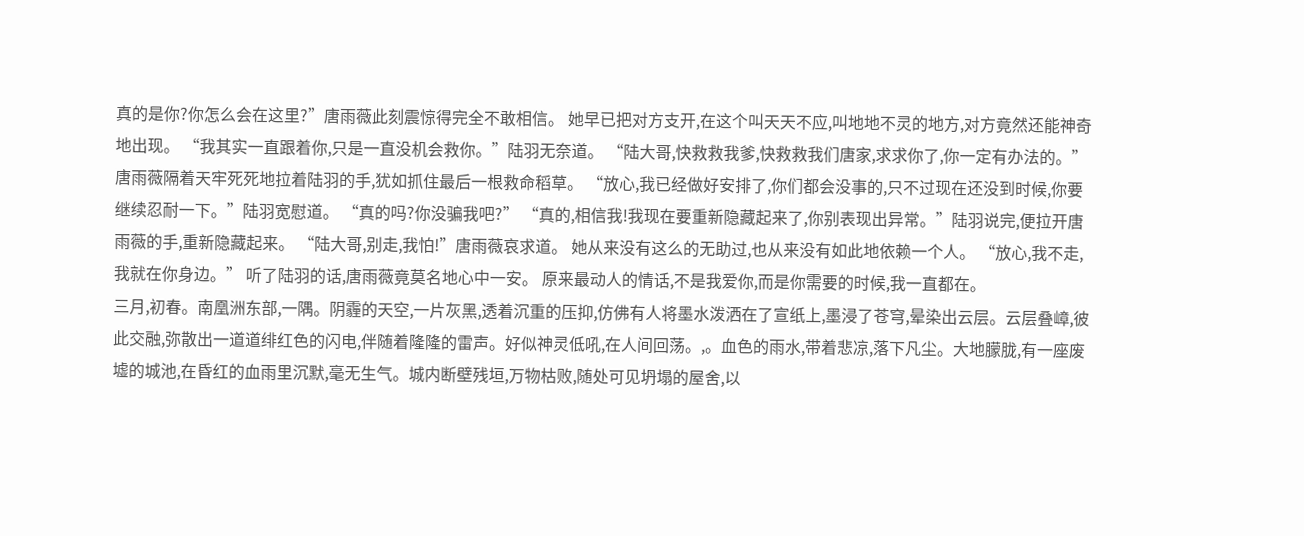真的是你?你怎么会在这里?”唐雨薇此刻震惊得完全不敢相信。 她早已把对方支开,在这个叫天天不应,叫地地不灵的地方,对方竟然还能神奇地出现。 “我其实一直跟着你,只是一直没机会救你。”陆羽无奈道。 “陆大哥,快救救我爹,快救救我们唐家,求求你了,你一定有办法的。”唐雨薇隔着天牢死死地拉着陆羽的手,犹如抓住最后一根救命稻草。 “放心,我已经做好安排了,你们都会没事的,只不过现在还没到时候,你要继续忍耐一下。”陆羽宽慰道。 “真的吗?你没骗我吧?” “真的,相信我!我现在要重新隐藏起来了,你别表现出异常。”陆羽说完,便拉开唐雨薇的手,重新隐藏起来。 “陆大哥,别走,我怕!”唐雨薇哀求道。 她从来没有这么的无助过,也从来没有如此地依赖一个人。 “放心,我不走,我就在你身边。” 听了陆羽的话,唐雨薇竟莫名地心中一安。 原来最动人的情话,不是我爱你,而是你需要的时候,我一直都在。
三月,初春。南凰洲东部,一隅。阴霾的天空,一片灰黑,透着沉重的压抑,仿佛有人将墨水泼洒在了宣纸上,墨浸了苍穹,晕染出云层。云层叠嶂,彼此交融,弥散出一道道绯红色的闪电,伴随着隆隆的雷声。好似神灵低吼,在人间回荡。,。血色的雨水,带着悲凉,落下凡尘。大地朦胧,有一座废墟的城池,在昏红的血雨里沉默,毫无生气。城内断壁残垣,万物枯败,随处可见坍塌的屋舍,以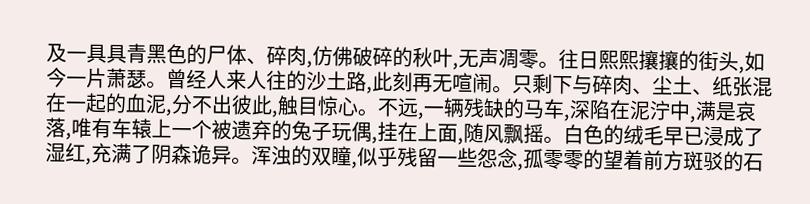及一具具青黑色的尸体、碎肉,仿佛破碎的秋叶,无声凋零。往日熙熙攘攘的街头,如今一片萧瑟。曾经人来人往的沙土路,此刻再无喧闹。只剩下与碎肉、尘土、纸张混在一起的血泥,分不出彼此,触目惊心。不远,一辆残缺的马车,深陷在泥泞中,满是哀落,唯有车辕上一个被遗弃的兔子玩偶,挂在上面,随风飘摇。白色的绒毛早已浸成了湿红,充满了阴森诡异。浑浊的双瞳,似乎残留一些怨念,孤零零的望着前方斑驳的石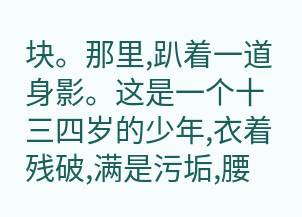块。那里,趴着一道身影。这是一个十三四岁的少年,衣着残破,满是污垢,腰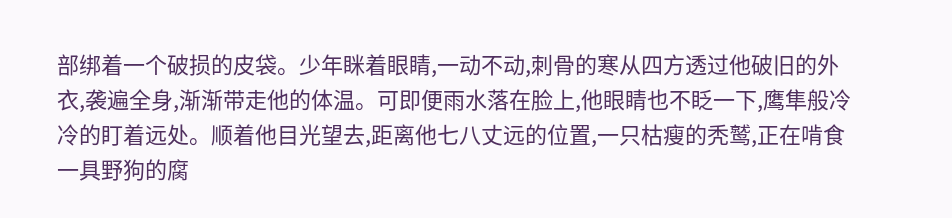部绑着一个破损的皮袋。少年眯着眼睛,一动不动,刺骨的寒从四方透过他破旧的外衣,袭遍全身,渐渐带走他的体温。可即便雨水落在脸上,他眼睛也不眨一下,鹰隼般冷冷的盯着远处。顺着他目光望去,距离他七八丈远的位置,一只枯瘦的秃鹫,正在啃食一具野狗的腐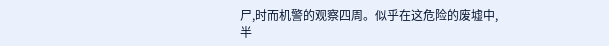尸,时而机警的观察四周。似乎在这危险的废墟中,半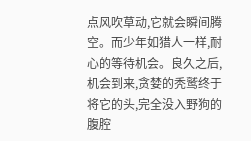点风吹草动,它就会瞬间腾空。而少年如猎人一样,耐心的等待机会。良久之后,机会到来,贪婪的秃鹫终于将它的头,完全没入野狗的腹腔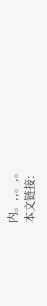内。,,。,。
本文链接: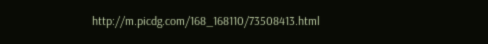http://m.picdg.com/168_168110/73508413.html